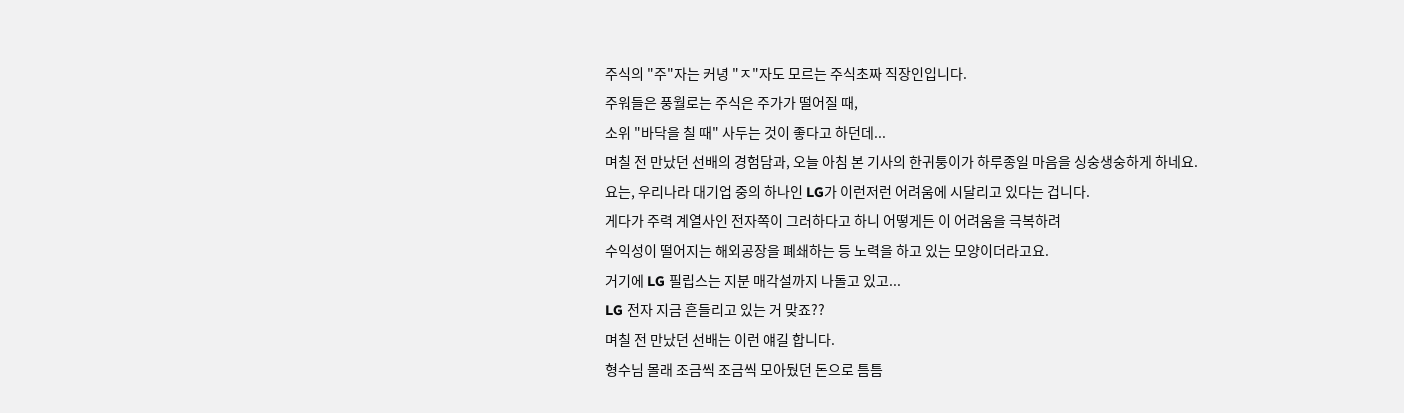주식의 "주"자는 커녕 "ㅈ"자도 모르는 주식초짜 직장인입니다.
주워들은 풍월로는 주식은 주가가 떨어질 때,
소위 "바닥을 칠 때" 사두는 것이 좋다고 하던데...
며칠 전 만났던 선배의 경험담과, 오늘 아침 본 기사의 한귀퉁이가 하루종일 마음을 싱숭생숭하게 하네요.
요는, 우리나라 대기업 중의 하나인 LG가 이런저런 어려움에 시달리고 있다는 겁니다.
게다가 주력 계열사인 전자쪽이 그러하다고 하니 어떻게든 이 어려움을 극복하려
수익성이 떨어지는 해외공장을 폐쇄하는 등 노력을 하고 있는 모양이더라고요.
거기에 LG 필립스는 지분 매각설까지 나돌고 있고...
LG 전자 지금 흔들리고 있는 거 맞죠??
며칠 전 만났던 선배는 이런 얘길 합니다.
형수님 몰래 조금씩 조금씩 모아뒀던 돈으로 틈틈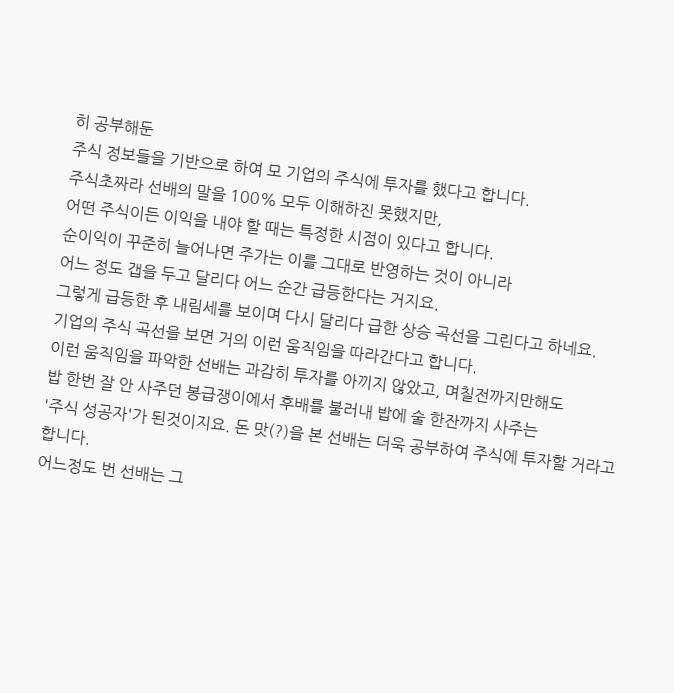히 공부해둔
주식 정보들을 기반으로 하여 모 기업의 주식에 투자를 했다고 합니다.
주식초짜라 선배의 말을 100% 모두 이해하진 못했지만,
어떤 주식이든 이익을 내야 할 때는 특정한 시점이 있다고 합니다.
순이익이 꾸준히 늘어나면 주가는 이를 그대로 반영하는 것이 아니라
어느 정도 갭을 두고 달리다 어느 순간 급등한다는 거지요.
그렇게 급등한 후 내림세를 보이며 다시 달리다 급한 상승 곡선을 그린다고 하네요.
기업의 주식 곡선을 보면 거의 이런 움직임을 따라간다고 합니다.
이런 움직임을 파악한 선배는 과감히 투자를 아끼지 않았고, 며칠전까지만해도
밥 한번 잘 안 사주던 봉급쟁이에서 후배를 불러내 밥에 술 한잔까지 사주는
'주식 성공자'가 된것이지요. 돈 맛(?)을 본 선배는 더욱 공부하여 주식에 투자할 거라고 합니다.
어느정도 번 선배는 그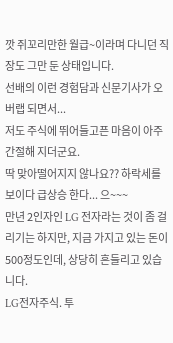깟 쥐꼬리만한 월급~이라며 다니던 직장도 그만 둔 상태입니다.
선배의 이런 경험담과 신문기사가 오버랩 되면서...
저도 주식에 뛰어들고픈 마음이 아주 간절해 지더군요.
딱 맞아떨어지지 않나요?? 하락세를 보이다 급상승 한다... 으~~~
만년 2인자인 LG 전자라는 것이 좀 걸리기는 하지만, 지금 가지고 있는 돈이
500정도인데, 상당히 흔들리고 있습니다.
LG전자주식. 투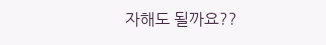자해도 될까요??